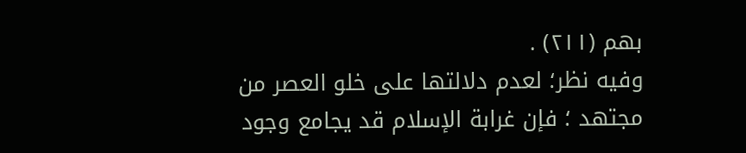بهم (٢١١) .
وفيه نظر؛ لعدم دلالتها على خلو العصر من مجتهد ؛ فإن غرابة الإسلام قد يجامع وجود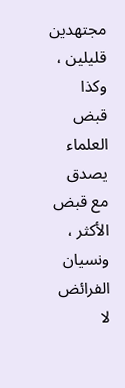مجتهدين قليلين ، وكذا قبض العلماء يصدق مع قبض الأكثر ، ونسيان الفرائض لا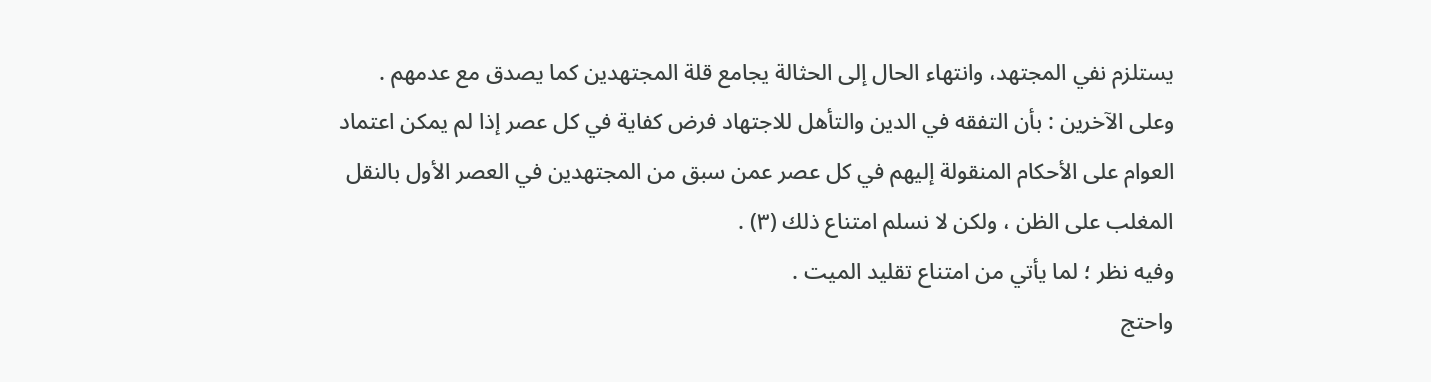يستلزم نفي المجتهد، وانتهاء الحال إلى الحثالة يجامع قلة المجتهدين كما يصدق مع عدمهم .
وعلى الآخرين : بأن التفقه في الدين والتأهل للاجتهاد فرض كفاية في كل عصر إذا لم يمكن اعتماد العوام على الأحكام المنقولة إليهم في كل عصر عمن سبق من المجتهدين في العصر الأول بالنقل المغلب على الظن ، ولكن لا نسلم امتناع ذلك (٣) .
وفيه نظر ؛ لما يأتي من امتناع تقليد الميت .
واحتج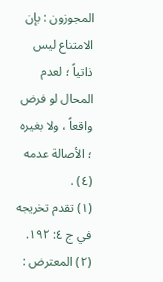المجوزون : بإن الامتناع ليس ذاتياً ؛ لعدم المحال لو فرض واقعاً ، ولا بغيره ؛ الأصالة عدمه (٤) .
(١) تقدم تخريجه في ج ٤: ١٩٢.
(٢) المعترض :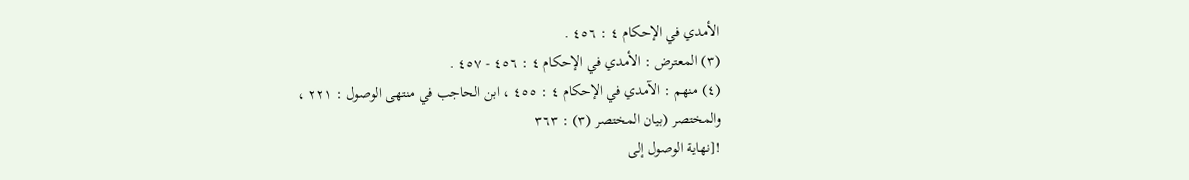الأمدي في الإحكام ٤ : ٤٥٦ .
(٣) المعترض : الأمدي في الإحكام ٤ : ٤٥٦ - ٤٥٧ .
(٤) منهم : الآمدي في الإحكام ٤ : ٤٥٥ ، ابن الحاجب في منتهى الوصول : ٢٢١ ،
والمختصر (بيان المختصر (٣) : ٣٦٣
![نهاية الوصول إلى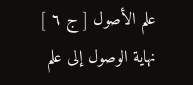علم الأصول [ ج ٦ ] نهاية الوصول إلى علم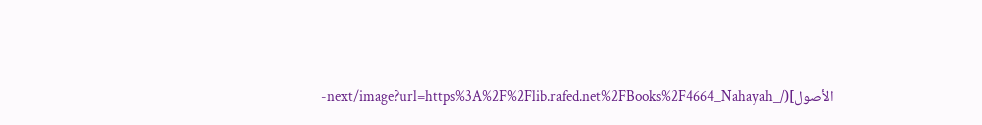الأصول](/_next/image?url=https%3A%2F%2Flib.rafed.net%2FBooks%2F4664_Nahayah-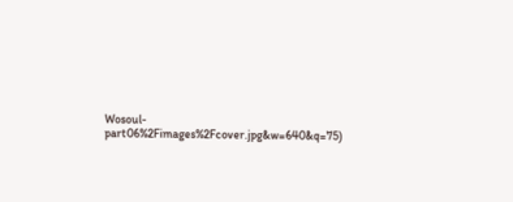Wosoul-part06%2Fimages%2Fcover.jpg&w=640&q=75)